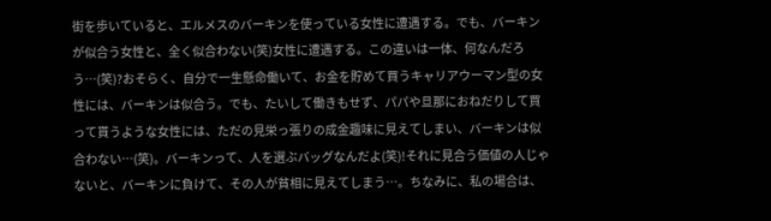街を歩いていると、エルメスのバーキンを使っている女性に遭遇する。でも、バーキンが似合う女性と、全く似合わない(笑)女性に遭遇する。この違いは一体、何なんだろう…(笑)?おそらく、自分で一生懸命働いて、お金を貯めて買うキャリアウーマン型の女性には、バーキンは似合う。でも、たいして働きもせず、パパや旦那におねだりして買って貰うような女性には、ただの見栄っ張りの成金趣味に見えてしまい、バーキンは似合わない…(笑)。バーキンって、人を選ぶバッグなんだよ(笑)!それに見合う価値の人じゃないと、バーキンに負けて、その人が貧相に見えてしまう…。ちなみに、私の場合は、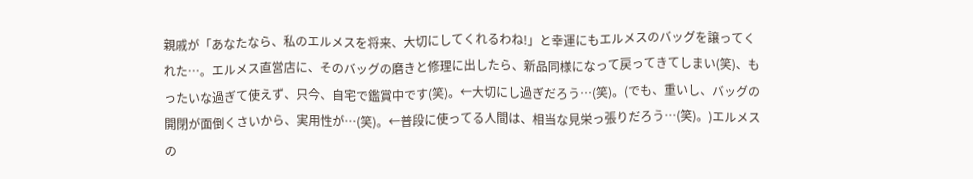親戚が「あなたなら、私のエルメスを将来、大切にしてくれるわね!」と幸運にもエルメスのバッグを譲ってくれた…。エルメス直営店に、そのバッグの磨きと修理に出したら、新品同様になって戻ってきてしまい(笑)、もったいな過ぎて使えず、只今、自宅で鑑賞中です(笑)。←大切にし過ぎだろう…(笑)。(でも、重いし、バッグの開閉が面倒くさいから、実用性が…(笑)。←普段に使ってる人間は、相当な見栄っ張りだろう…(笑)。)エルメスの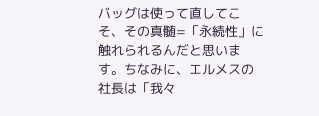バッグは使って直してこそ、その真髄=「永続性」に触れられるんだと思います。ちなみに、エルメスの社長は「我々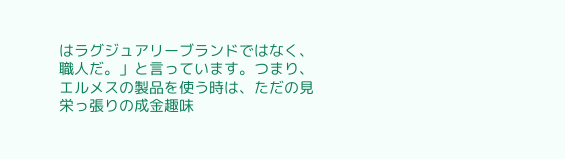はラグジュアリーブランドではなく、職人だ。」と言っています。つまり、エルメスの製品を使う時は、ただの見栄っ張りの成金趣味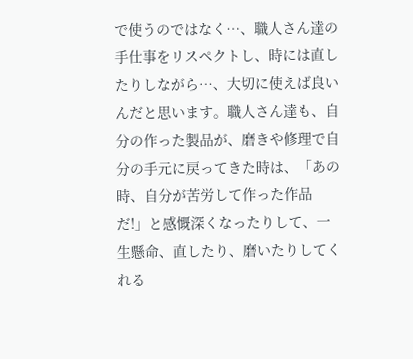で使うのではなく…、職人さん達の手仕事をリスペクトし、時には直したりしながら…、大切に使えば良いんだと思います。職人さん達も、自分の作った製品が、磨きや修理で自分の手元に戻ってきた時は、「あの時、自分が苦労して作った作品だ!」と感慨深くなったりして、一生懸命、直したり、磨いたりしてくれる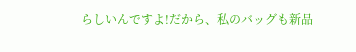らしいんですよ!だから、私のバッグも新品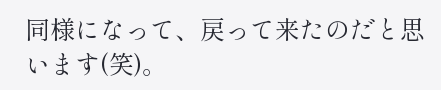同様になって、戻って来たのだと思います(笑)。